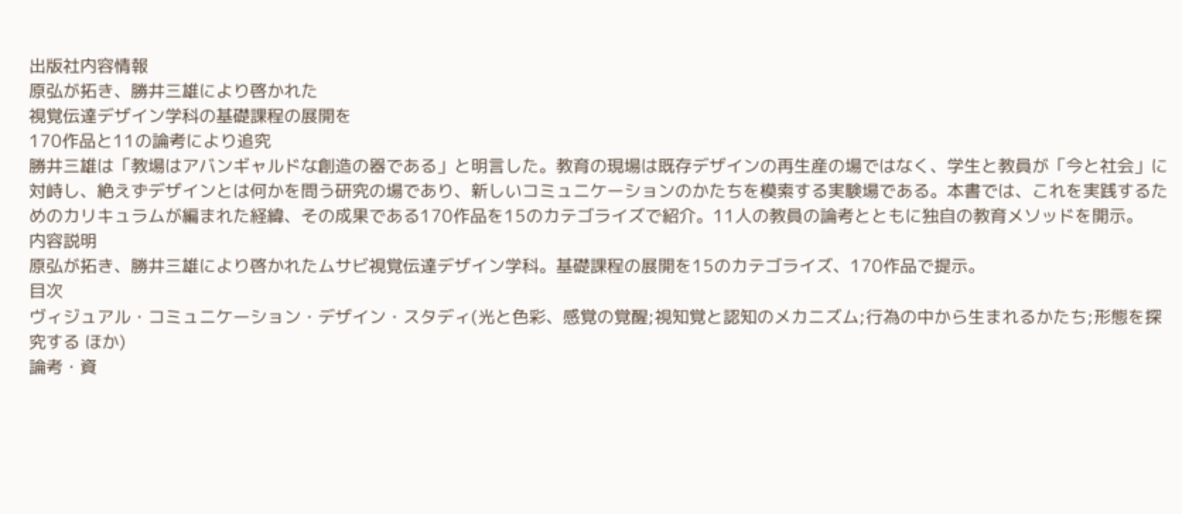出版社内容情報
原弘が拓き、勝井三雄により啓かれた
視覚伝達デザイン学科の基礎課程の展開を
170作品と11の論考により追究
勝井三雄は「教場はアバンギャルドな創造の器である」と明言した。教育の現場は既存デザインの再生産の場ではなく、学生と教員が「今と社会」に対峙し、絶えずデザインとは何かを問う研究の場であり、新しいコミュニケーションのかたちを模索する実験場である。本書では、これを実践するためのカリキュラムが編まれた経緯、その成果である170作品を15のカテゴライズで紹介。11人の教員の論考とともに独自の教育メソッドを開示。
内容説明
原弘が拓き、勝井三雄により啓かれたムサビ視覚伝達デザイン学科。基礎課程の展開を15のカテゴライズ、170作品で提示。
目次
ヴィジュアル・コミュニケーション・デザイン・スタディ(光と色彩、感覚の覚醒;視知覚と認知のメカニズム;行為の中から生まれるかたち;形態を探究する ほか)
論考・資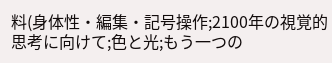料(身体性・編集・記号操作;2100年の視覚的思考に向けて;色と光;もう一つの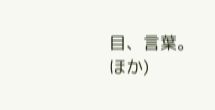目、言葉。 ほか)